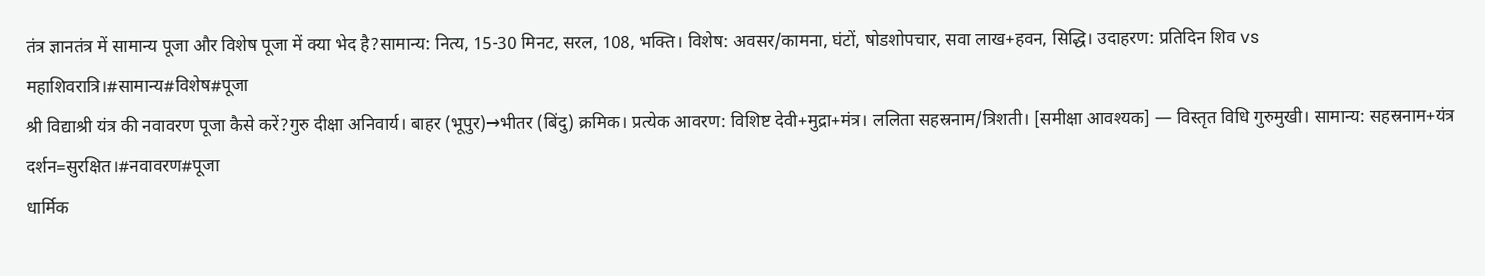तंत्र ज्ञानतंत्र में सामान्य पूजा और विशेष पूजा में क्या भेद है?सामान्य: नित्य, 15-30 मिनट, सरल, 108, भक्ति। विशेष: अवसर/कामना, घंटों, षोडशोपचार, सवा लाख+हवन, सिद्धि। उदाहरण: प्रतिदिन शिव vs महाशिवरात्रि।#सामान्य#विशेष#पूजा
श्री विद्याश्री यंत्र की नवावरण पूजा कैसे करें?गुरु दीक्षा अनिवार्य। बाहर (भूपुर)→भीतर (बिंदु) क्रमिक। प्रत्येक आवरण: विशिष्ट देवी+मुद्रा+मंत्र। ललिता सहस्रनाम/त्रिशती। [समीक्षा आवश्यक] — विस्तृत विधि गुरुमुखी। सामान्य: सहस्रनाम+यंत्र दर्शन=सुरक्षित।#नवावरण#पूजा
धार्मिक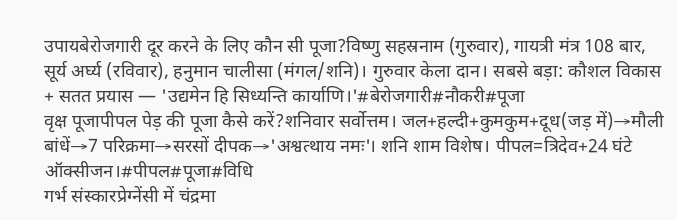उपायबेरोजगारी दूर करने के लिए कौन सी पूजा?विष्णु सहस्रनाम (गुरुवार), गायत्री मंत्र 108 बार, सूर्य अर्घ्य (रविवार), हनुमान चालीसा (मंगल/शनि)। गुरुवार केला दान। सबसे बड़ा: कौशल विकास + सतत प्रयास — 'उद्यमेन हि सिध्यन्ति कार्याणि।'#बेरोजगारी#नौकरी#पूजा
वृक्ष पूजापीपल पेड़ की पूजा कैसे करें?शनिवार सर्वोत्तम। जल+हल्दी+कुमकुम+दूध(जड़ में)→मौली बांधें→7 परिक्रमा→सरसों दीपक→'अश्वत्थाय नमः'। शनि शाम विशेष। पीपल=त्रिदेव+24 घंटे ऑक्सीजन।#पीपल#पूजा#विधि
गर्भ संस्कारप्रेग्नेंसी में चंद्रमा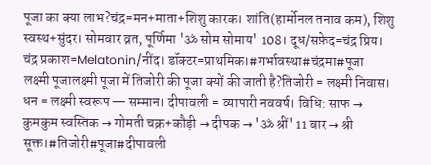पूजा का क्या लाभ?चंद्र=मन+माता+शिशु कारक। शांति(हार्मोनल तनाव कम), शिशु स्वस्थ+सुंदर। सोमवार व्रत, पूर्णिमा 'ॐ सोम सोमाय' 108। दूध/सफ़ेद=चंद्र प्रिय। चंद्र प्रकाश=Melatonin/नींद। डॉक्टर=प्राथमिक।#गर्भावस्था#चंद्रमा#पूजा
लक्ष्मी पूजालक्ष्मी पूजा में तिजोरी की पूजा क्यों की जाती है?तिजोरी = लक्ष्मी निवास। धन = लक्ष्मी स्वरूप — सम्मान। दीपावली = व्यापारी नववर्ष। विधि: साफ → कुमकुम स्वस्तिक → गोमती चक्र+कौड़ी → दीपक → 'ॐ श्रीं' 11 बार → श्री सूक्त।#तिजोरी#पूजा#दीपावली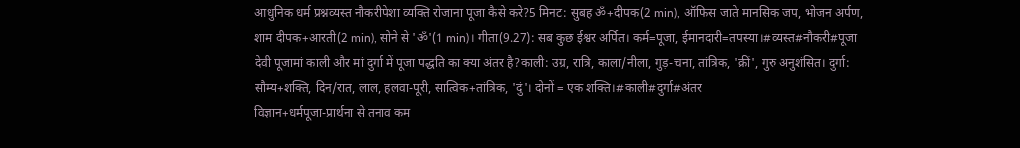आधुनिक धर्म प्रश्नव्यस्त नौकरीपेशा व्यक्ति रोजाना पूजा कैसे करे?5 मिनट: सुबह ॐ+दीपक(2 min), ऑफिस जाते मानसिक जप, भोजन अर्पण, शाम दीपक+आरती(2 min), सोने से 'ॐ'(1 min)। गीता(9.27): सब कुछ ईश्वर अर्पित। कर्म=पूजा, ईमानदारी=तपस्या।#व्यस्त#नौकरी#पूजा
देवी पूजामां काली और मां दुर्गा में पूजा पद्धति का क्या अंतर है?काली: उग्र, रात्रि, काला/नीला, गुड़-चना, तांत्रिक, 'क्रीं', गुरु अनुशंसित। दुर्गा: सौम्य+शक्ति, दिन/रात, लाल, हलवा-पूरी, सात्विक+तांत्रिक, 'दुं'। दोनों = एक शक्ति।#काली#दुर्गा#अंतर
विज्ञान+धर्मपूजा-प्रार्थना से तनाव कम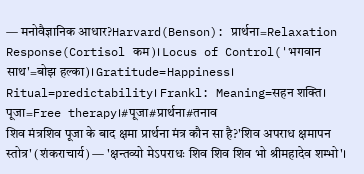— मनोवैज्ञानिक आधार?Harvard(Benson): प्रार्थना=Relaxation Response(Cortisol कम)। Locus of Control('भगवान साथ'=बोझ हल्का)। Gratitude=Happiness। Ritual=predictability। Frankl: Meaning=सहन शक्ति। पूजा=Free therapy।#पूजा#प्रार्थना#तनाव
शिव मंत्रशिव पूजा के बाद क्षमा प्रार्थना मंत्र कौन सा है?'शिव अपराध क्षमापन स्तोत्र' (शंकराचार्य) — 'क्षन्तव्यो मेऽपराधः शिव शिव शिव भो श्रीमहादेव शम्भो'।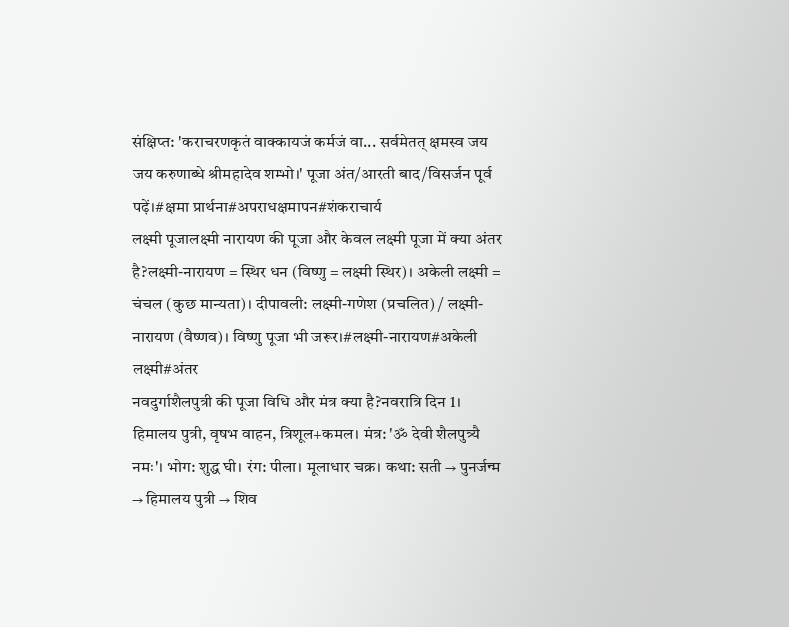संक्षिप्त: 'कराचरणकृतं वाक्कायजं कर्मजं वा... सर्वमेतत् क्षमस्व जय जय करुणाब्धे श्रीमहादेव शम्भो।' पूजा अंत/आरती बाद/विसर्जन पूर्व पढ़ें।#क्षमा प्रार्थना#अपराधक्षमापन#शंकराचार्य
लक्ष्मी पूजालक्ष्मी नारायण की पूजा और केवल लक्ष्मी पूजा में क्या अंतर है?लक्ष्मी-नारायण = स्थिर धन (विष्णु = लक्ष्मी स्थिर)। अकेली लक्ष्मी = चंचल (कुछ मान्यता)। दीपावली: लक्ष्मी-गणेश (प्रचलित) / लक्ष्मी-नारायण (वैष्णव)। विष्णु पूजा भी जरूर।#लक्ष्मी-नारायण#अकेली लक्ष्मी#अंतर
नवदुर्गाशैलपुत्री की पूजा विधि और मंत्र क्या है?नवरात्रि दिन 1। हिमालय पुत्री, वृषभ वाहन, त्रिशूल+कमल। मंत्र: 'ॐ देवी शैलपुत्र्यै नमः'। भोग: शुद्ध घी। रंग: पीला। मूलाधार चक्र। कथा: सती → पुनर्जन्म → हिमालय पुत्री → शिव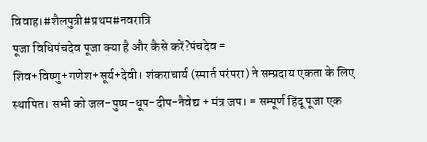विवाह।#शैलपुत्री#प्रथम#नवरात्रि
पूजा विधिपंचदेव पूजा क्या है और कैसे करें?पंचदेव = शिव+विष्णु+गणेश+सूर्य+देवी। शंकराचार्य (स्मार्त परंपरा) ने सम्प्रदाय एकता के लिए स्थापित। सभी को जल-पुष्प-धूप-दीप-नैवेद्य + मंत्र जप। = सम्पूर्ण हिंदू पूजा एक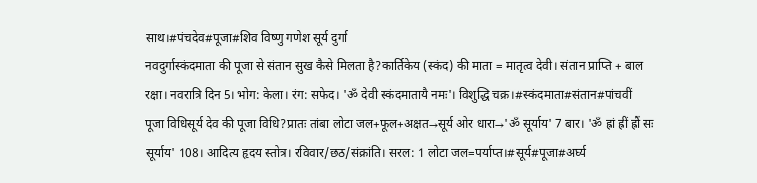साथ।#पंचदेव#पूजा#शिव विष्णु गणेश सूर्य दुर्गा
नवदुर्गास्कंदमाता की पूजा से संतान सुख कैसे मिलता है?कार्तिकेय (स्कंद) की माता = मातृत्व देवी। संतान प्राप्ति + बाल रक्षा। नवरात्रि दिन 5। भोग: केला। रंग: सफेद। 'ॐ देवी स्कंदमातायै नमः'। विशुद्धि चक्र।#स्कंदमाता#संतान#पांचवीं
पूजा विधिसूर्य देव की पूजा विधि?प्रातः तांबा लोटा जल+फूल+अक्षत→सूर्य ओर धारा→'ॐ सूर्याय' 7 बार। 'ॐ ह्रां ह्रीं ह्रौं सः सूर्याय' 108। आदित्य हृदय स्तोत्र। रविवार/छठ/संक्रांति। सरल: 1 लोटा जल=पर्याप्त।#सूर्य#पूजा#अर्घ्य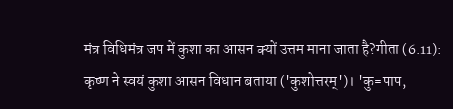मंत्र विधिमंत्र जप में कुशा का आसन क्यों उत्तम माना जाता है?गीता (6.11): कृष्ण ने स्वयं कुशा आसन विधान बताया ('कुशोत्तरम्')। 'कु=पाप,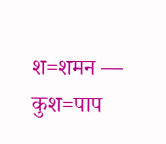श=शमन — कुश=पाप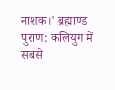नाशक।' ब्रह्माण्ड पुराण: कलियुग में सबसे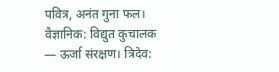पवित्र, अनंत गुना फल। वैज्ञानिक: विद्युत कुचालक — ऊर्जा संरक्षण। त्रिदेव: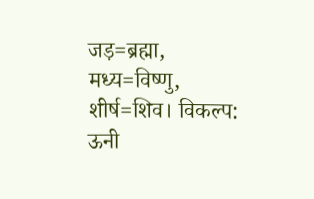जड़=ब्रह्मा, मध्य=विष्णु, शीर्ष=शिव। विकल्प: ऊनी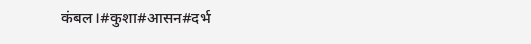कंबल।#कुशा#आसन#दर्भ